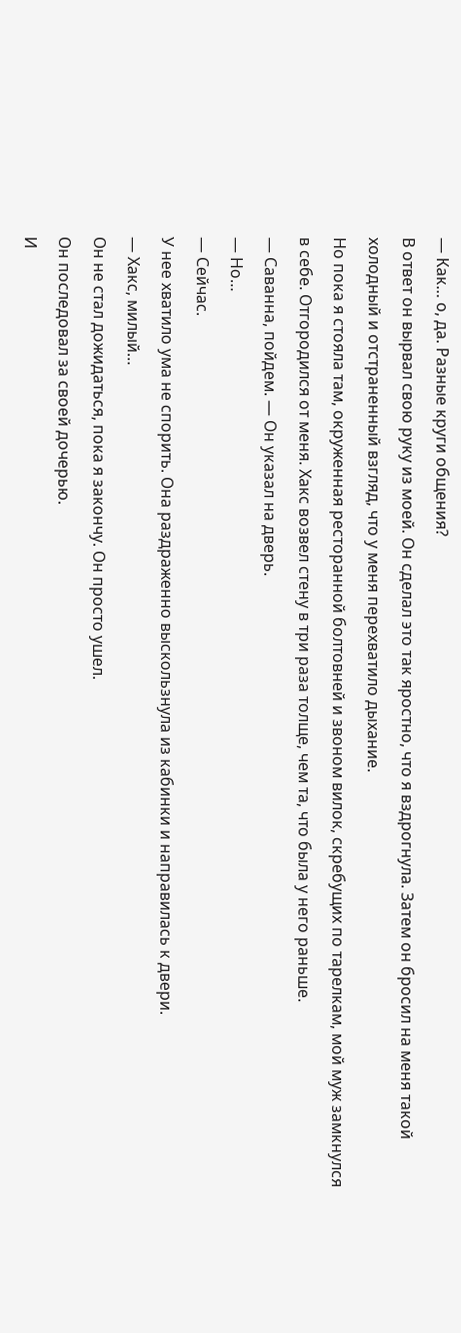— Как… о, да. Разные круги общения?
В ответ он вырвал свою руку из моей. Он сделал это так яростно, что я вздрогнула. Затем он бросил на меня такой холодный и отстраненный взгляд, что у меня перехватило дыхание.
Но пока я стояла там, окруженная ресторанной болтовней и звоном вилок, скребущих по тарелкам, мой муж замкнулся в себе. Отгородился от меня. Хакс возвел стену в три раза толще, чем та, что была у него раньше.
— Саванна, пойдем. — Он указал на дверь.
— Но…
— Сейчас.
У нее хватило ума не спорить. Она раздраженно выскользнула из кабинки и направилась к двери.
— Хакс, милый…
Он не стал дожидаться, пока я закончу. Он просто ушел.
Он последовал за своей дочерью.
И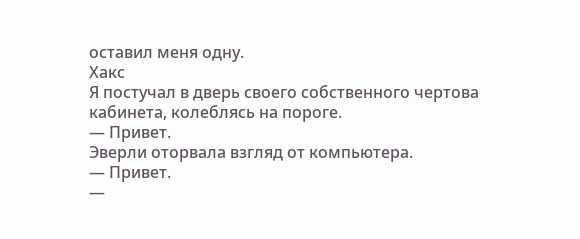оставил меня одну.
Хакс
Я постучал в дверь своего собственного чертова кабинета, колеблясь на пороге.
— Привет.
Эверли оторвала взгляд от компьютера.
— Привет.
—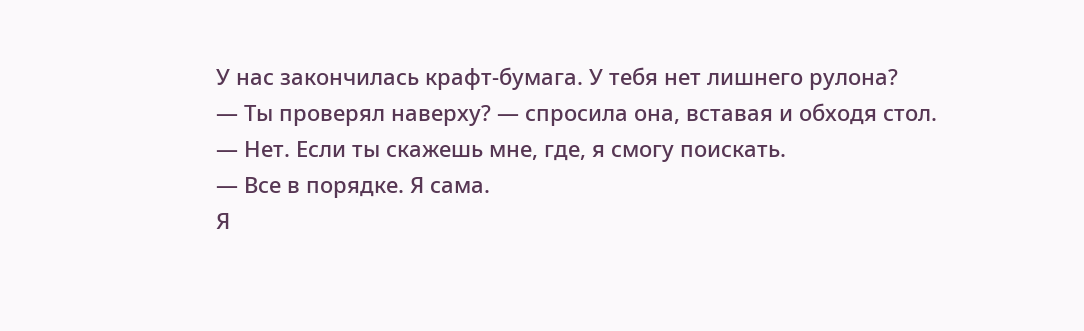У нас закончилась крафт-бумага. У тебя нет лишнего рулона?
— Ты проверял наверху? — спросила она, вставая и обходя стол.
— Нет. Если ты скажешь мне, где, я смогу поискать.
— Все в порядке. Я сама.
Я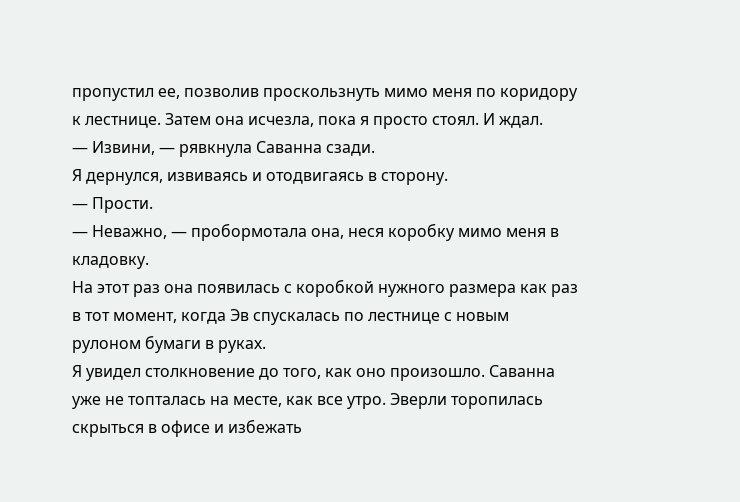пропустил ее, позволив проскользнуть мимо меня по коридору к лестнице. Затем она исчезла, пока я просто стоял. И ждал.
— Извини, — рявкнула Саванна сзади.
Я дернулся, извиваясь и отодвигаясь в сторону.
— Прости.
— Неважно, — пробормотала она, неся коробку мимо меня в кладовку.
На этот раз она появилась с коробкой нужного размера как раз в тот момент, когда Эв спускалась по лестнице с новым рулоном бумаги в руках.
Я увидел столкновение до того, как оно произошло. Саванна уже не топталась на месте, как все утро. Эверли торопилась скрыться в офисе и избежать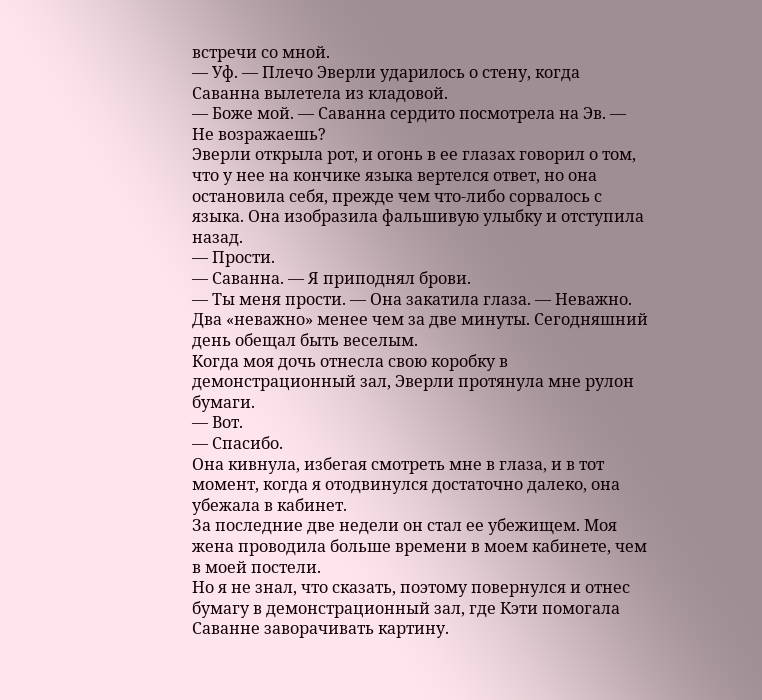встречи со мной.
— Уф. — Плечо Эверли ударилось о стену, когда Саванна вылетела из кладовой.
— Боже мой. — Саванна сердито посмотрела на Эв. — Не возражаешь?
Эверли открыла рот, и огонь в ее глазах говорил о том, что у нее на кончике языка вертелся ответ, но она остановила себя, прежде чем что-либо сорвалось с языка. Она изобразила фальшивую улыбку и отступила назад.
— Прости.
— Саванна. — Я приподнял брови.
— Ты меня прости. — Она закатила глаза. — Неважно.
Два «неважно» менее чем за две минуты. Сегодняшний день обещал быть веселым.
Когда моя дочь отнесла свою коробку в демонстрационный зал, Эверли протянула мне рулон бумаги.
— Вот.
— Спасибо.
Она кивнула, избегая смотреть мне в глаза, и в тот момент, когда я отодвинулся достаточно далеко, она убежала в кабинет.
За последние две недели он стал ее убежищем. Моя жена проводила больше времени в моем кабинете, чем в моей постели.
Но я не знал, что сказать, поэтому повернулся и отнес бумагу в демонстрационный зал, где Кэти помогала Саванне заворачивать картину.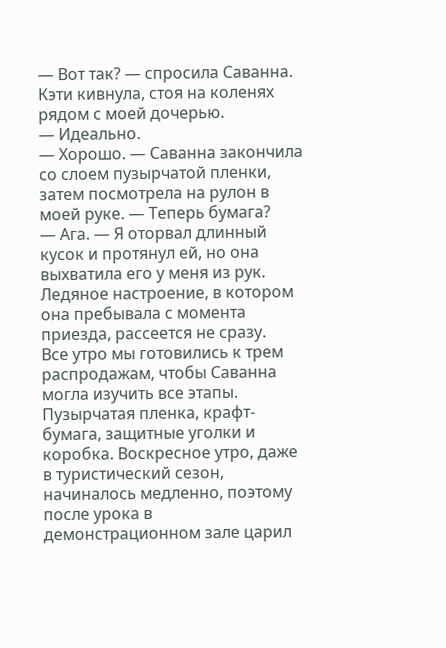— Вот так? — спросила Саванна.
Кэти кивнула, стоя на коленях рядом с моей дочерью.
— Идеально.
— Хорошо. — Саванна закончила со слоем пузырчатой пленки, затем посмотрела на рулон в моей руке. — Теперь бумага?
— Ага. — Я оторвал длинный кусок и протянул ей, но она выхватила его у меня из рук. Ледяное настроение, в котором она пребывала с момента приезда, рассеется не сразу.
Все утро мы готовились к трем распродажам, чтобы Саванна могла изучить все этапы. Пузырчатая пленка, крафт-бумага, защитные уголки и коробка. Воскресное утро, даже в туристический сезон, начиналось медленно, поэтому после урока в демонстрационном зале царил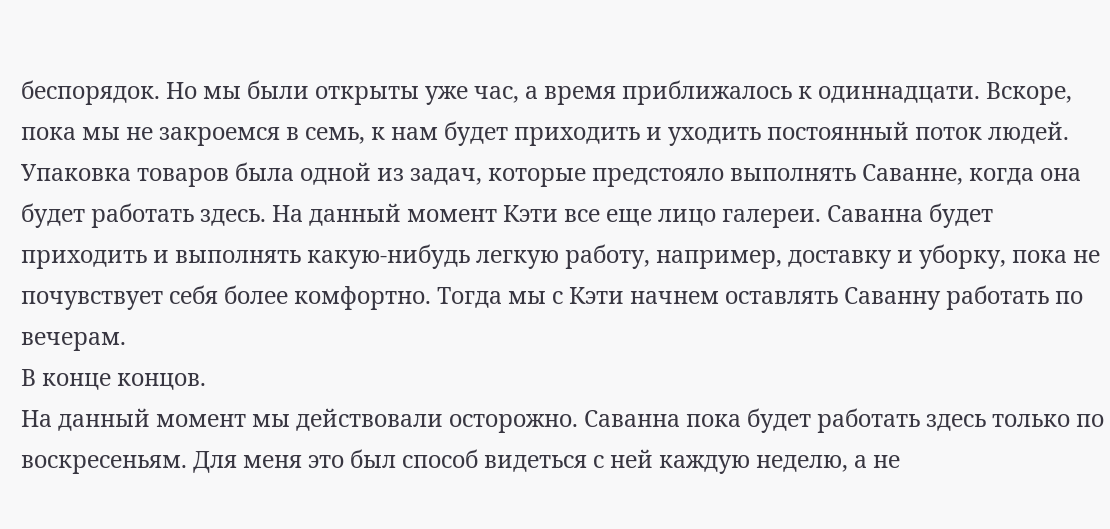беспорядок. Но мы были открыты уже час, а время приближалось к одиннадцати. Вскоре, пока мы не закроемся в семь, к нам будет приходить и уходить постоянный поток людей.
Упаковка товаров была одной из задач, которые предстояло выполнять Саванне, когда она будет работать здесь. На данный момент Кэти все еще лицо галереи. Саванна будет приходить и выполнять какую-нибудь легкую работу, например, доставку и уборку, пока не почувствует себя более комфортно. Тогда мы с Кэти начнем оставлять Саванну работать по вечерам.
В конце концов.
На данный момент мы действовали осторожно. Саванна пока будет работать здесь только по воскресеньям. Для меня это был способ видеться с ней каждую неделю, а не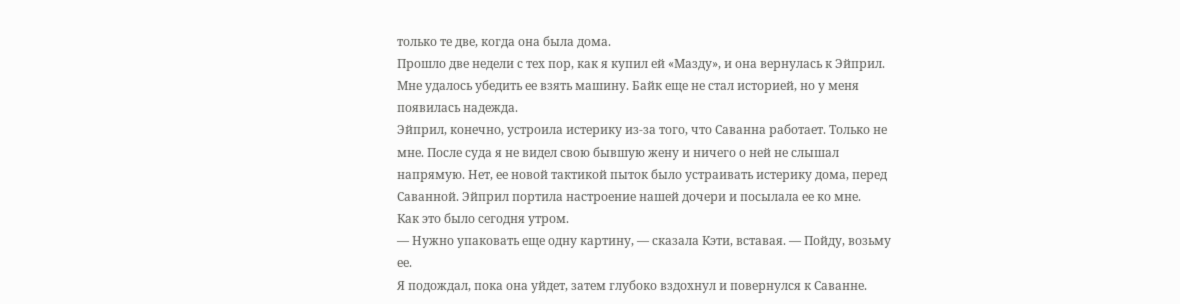только те две, когда она была дома.
Прошло две недели с тех пор, как я купил ей «Мазду», и она вернулась к Эйприл. Мне удалось убедить ее взять машину. Байк еще не стал историей, но у меня появилась надежда.
Эйприл, конечно, устроила истерику из-за того, что Саванна работает. Только не мне. После суда я не видел свою бывшую жену и ничего о ней не слышал напрямую. Нет, ее новой тактикой пыток было устраивать истерику дома, перед Саванной. Эйприл портила настроение нашей дочери и посылала ее ко мне.
Как это было сегодня утром.
— Нужно упаковать еще одну картину, — сказала Кэти, вставая. — Пойду, возьму ее.
Я подождал, пока она уйдет, затем глубоко вздохнул и повернулся к Саванне.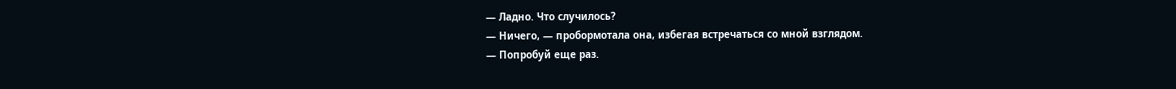— Ладно. Что случилось?
— Ничего, — пробормотала она, избегая встречаться со мной взглядом.
— Попробуй еще раз.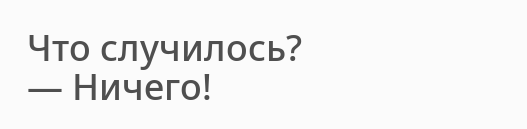Что случилось?
— Ничего!